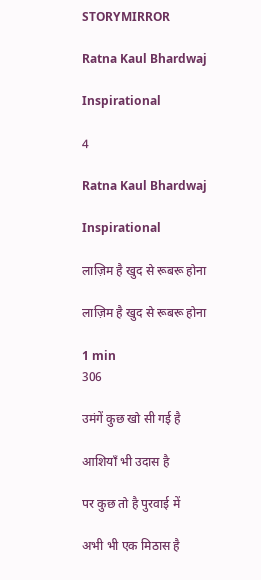STORYMIRROR

Ratna Kaul Bhardwaj

Inspirational

4

Ratna Kaul Bhardwaj

Inspirational

लाज़िम है खुद से रूबरू होना

लाज़िम है खुद से रूबरू होना

1 min
306

उमंगें कुछ खो सी गई है

आशियाँ भी उदास है

पर कुछ तो है पुरवाई में

अभी भी एक मिठास है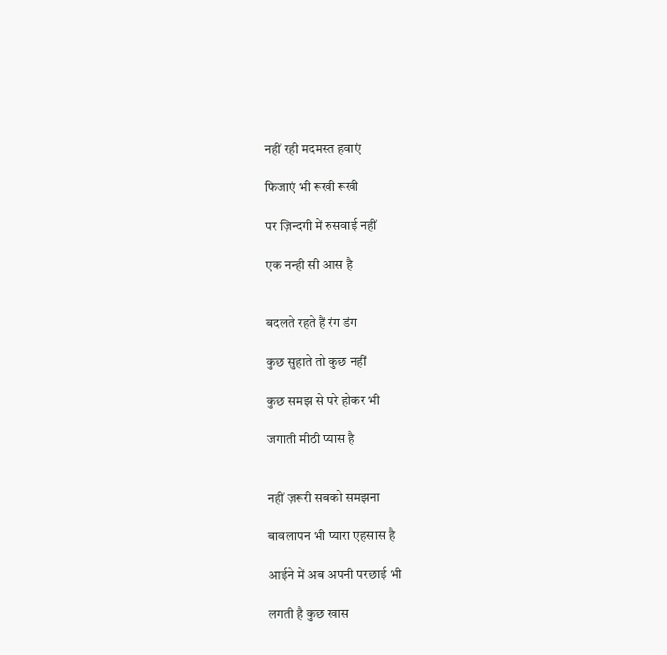नहीं रही मदमस्त हवाएं

फिजाएं भी रूखी रूखी

पर ज़िन्दगी में रुसवाई नहीं

एक नन्ही सी आस है


बदलते रहते हैं रंग डंग

कुछ सुहाते तो कुछ नहीं

कुछ समझ से परे होकर भी

जगाती मीठी प्यास है


नहीं ज़रूरी सबको समझना

बावलापन भी प्यारा एहसास है

आईने में अब अपनी परछाई भी

लगती है कुछ खास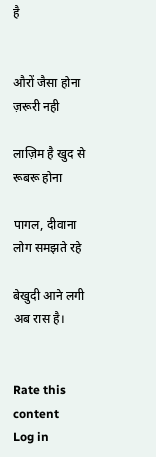है


औरों जैसा होना ज़रूरी नही

लाज़िम है खुद से रूबरू होना

पागल, दीवाना लोग समझते रहे

बेखुदी आने लगी अब रास है।


Rate this content
Log in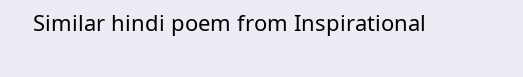Similar hindi poem from Inspirational